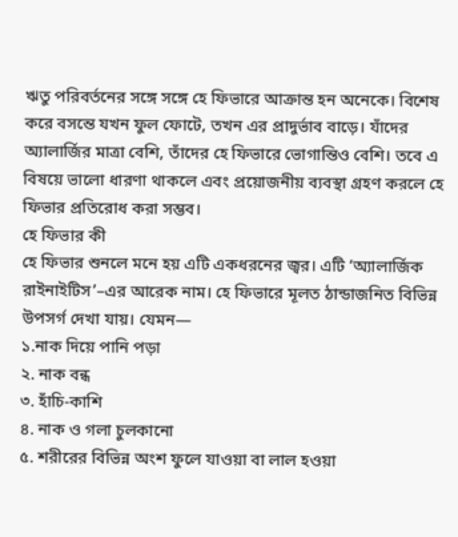ঋতু পরিবর্তনের সঙ্গে সঙ্গে হে ফিভারে আক্রান্ত হন অনেকে। বিশেষ করে বসন্তে যখন ফুল ফোটে, তখন এর প্রাদুর্ভাব বাড়ে। যাঁদের অ্যালার্জির মাত্রা বেশি, তাঁদের হে ফিভারে ভোগান্তিও বেশি। তবে এ বিষয়ে ভালো ধারণা থাকলে এবং প্রয়োজনীয় ব্যবস্থা গ্রহণ করলে হে ফিভার প্রতিরোধ করা সম্ভব।
হে ফিভার কী
হে ফিভার শুনলে মনে হয় এটি একধরনের জ্বর। এটি ‘অ্যালার্জিক রাইনাইটিস’–এর আরেক নাম। হে ফিভারে মূলত ঠান্ডাজনিত বিভিন্ন উপসর্গ দেখা যায়। যেমন—
১.নাক দিয়ে পানি পড়া
২. নাক বন্ধ
৩. হাঁচি-কাশি
৪. নাক ও গলা চুলকানো
৫. শরীরের বিভিন্ন অংশ ফুলে যাওয়া বা লাল হওয়া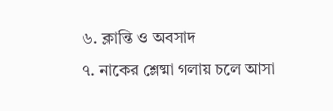৬. ক্লান্তি ও অবসাদ
৭. নাকের শ্লেষ্মা গলায় চলে আসা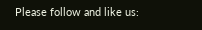Please follow and like us: